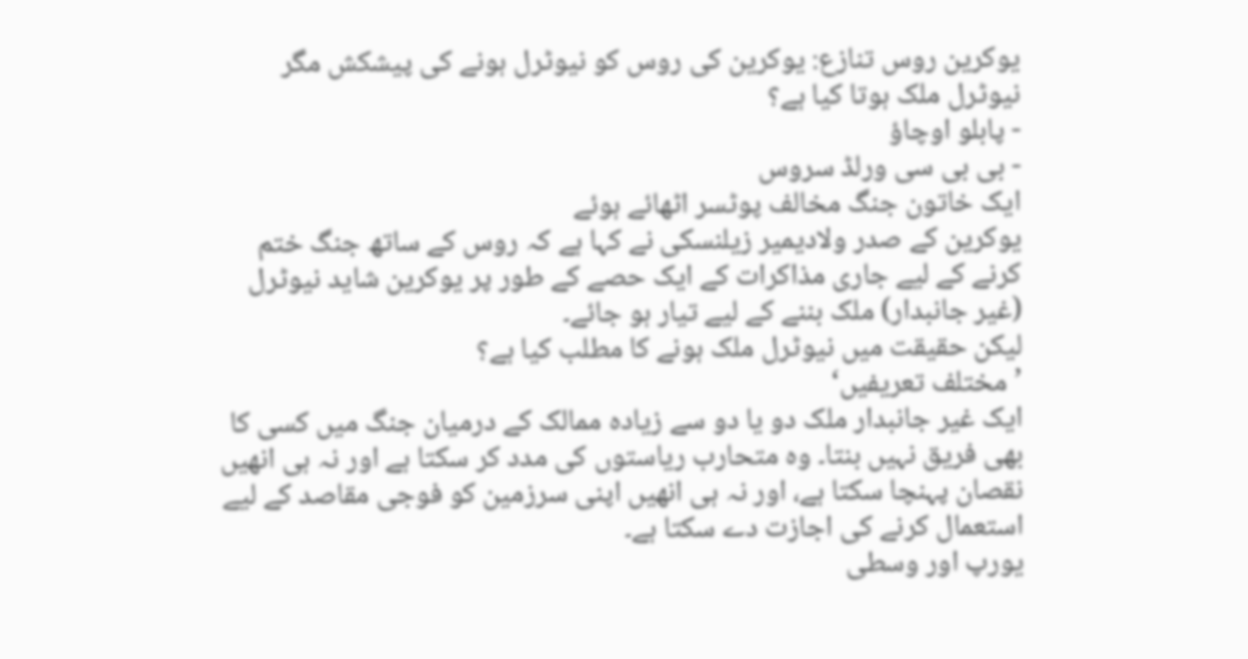یوکرین روس تنازع: یوکرین کی روس کو نیوٹرل ہونے کی پیشکش مگر نیوٹرل ملک ہوتا کیا ہے؟
- پابلو اوچاؤ
- بی بی سی ورلڈ سروس
ایک خاتون جنگ مخالف پوٹسر اٹھائے ہوئے
یوکرین کے صدر ولادیمیر زیلنسکی نے کہا ہے کہ روس کے ساتھ جنگ ختم کرنے کے لیے جاری مذاکرات کے ایک حصے کے طور پر یوکرین شاید نیوٹرل (غیر جانبدار) ملک بننے کے لیے تیار ہو جائے۔
لیکن حقیقت میں نیوٹرل ملک ہونے کا مطلب کیا ہے؟
’مختلف تعریفیں‘
ایک غیر جانبدار ملک دو یا دو سے زیادہ ممالک کے درمیان جنگ میں کسی کا بھی فریق نہیں بنتا۔ وہ متحارب ریاستوں کی مدد کر سکتا ہے اور نہ ہی انھیں نقصان پہنچا سکتا ہے، اور نہ ہی انھیں اپنی سرزمین کو فوجی مقاصد کے لیے استعمال کرنے کی اجازت دے سکتا ہے۔
یورپ اور وسطی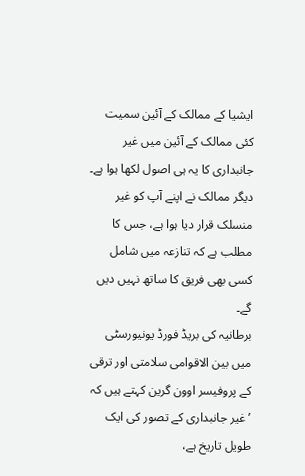ایشیا کے ممالک کے آئین سمیت کئی ممالک کے آئین میں غیر جانبداری کا یہ ہی اصول لکھا ہوا ہے۔
دیگر ممالک نے اپنے آپ کو غیر منسلک قرار دیا ہوا ہے، جس کا مطلب ہے کہ تنازعہ میں شامل کسی بھی فریق کا ساتھ نہیں دیں گے۔
برطانیہ کی بریڈ فورڈ یونیورسٹی میں بین الاقوامی سلامتی اور ترقی کے پروفیسر اوون گرین کہتے ہیں کہ ’غیر جانبداری کے تصور کی ایک طویل تاریخ ہے،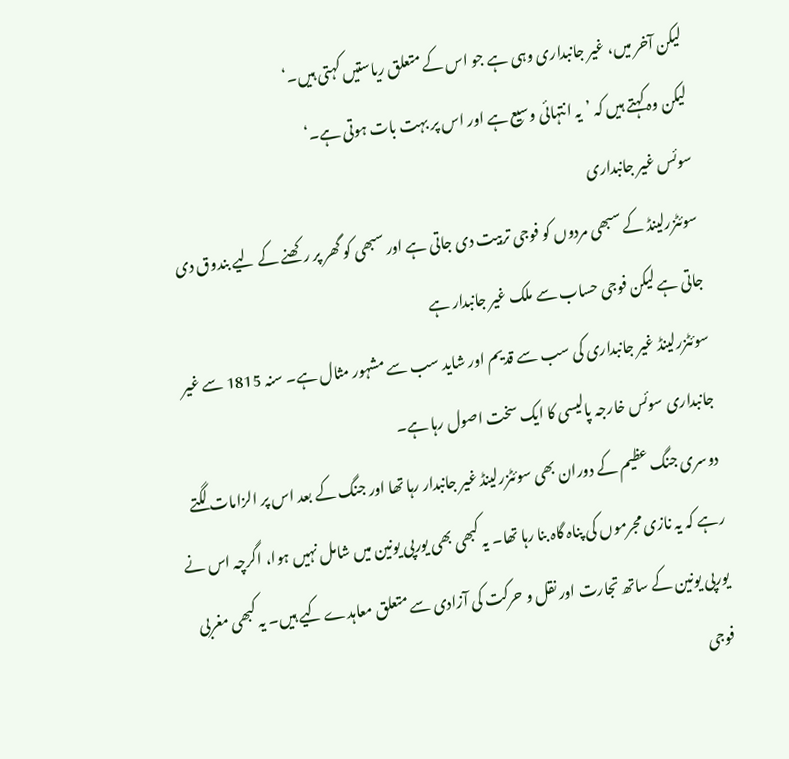لیکن آخر میں، غیر جانبداری وہی ہے جو اس کے متعلق ریاستیں کہتی ہیں۔‘
لیکن وہ کہتے ہیں کہ ’یہ انتہائی وسیع ہے اور اس پر بہت بات ہوتی ہے۔‘
سوئس غیر جانبداری
سوئٹزرلینڈ کے سبھی مردوں کو فوجی تربیت دی جاتی ہے اور سبھی کو گھر پر رکھنے کے لیے بندوق دی جاتی ہے لیکن فوجی حساب سے ملک غیر جانبدار ہے
سوئٹزرلینڈ غیر جانبداری کی سب سے قدیم اور شاید سب سے مشہور مثال ہے۔ سنہ 1815 سے غیر جانبداری سوئس خارجہ پالیسی کا ایک سخت اصول رہا ہے۔
دوسری جنگ عظیم کے دوران بھی سوئٹزرلینڈ غیر جانبدار رہا تھا اور جنگ کے بعد اس پر الزامات لگتے رہے کہ یہ نازی مجرموں کی پناہ گاہ بنا رہا تھا۔ یہ کبھی بھی یورپی یونین میں شامل نہیں ہوا، اگرچہ اس نے یورپی یونین کے ساتھ تجارت اور نقل و حرکت کی آزادی سے متعلق معاہدے کیے ہیں۔ یہ کبھی مغربی فوجی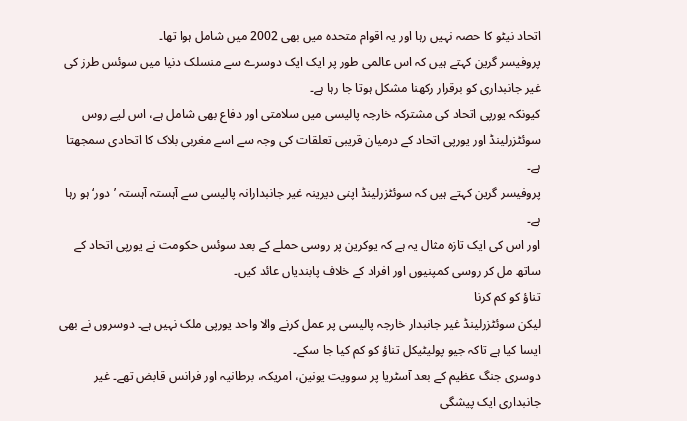اتحاد نیٹو کا حصہ نہیں رہا اور یہ اقوام متحدہ میں بھی 2002 میں شامل ہوا تھا۔
پروفیسر گرین کہتے ہیں کہ اس عالمی طور پر ایک ایک دوسرے سے منسلک دنیا میں سوئس طرز کی غیر جانبداری کو برقرار رکھنا مشکل ہوتا جا رہا ہے۔
کیونکہ یورپی اتحاد کی مشترکہ خارجہ پالیسی میں سلامتی اور دفاع بھی شامل ہے، اس لیے روس سوئٹزرلینڈ اور یورپی اتحاد کے درمیان قریبی تعلقات کی وجہ سے اسے مغربی بلاک کا اتحادی سمجھتا ہے۔
پروفیسر گرین کہتے ہیں کہ سوئٹزرلینڈ اپنی دیرینہ غیر جانبدارانہ پالیسی سے آہستہ آہستہ ’دور‘ ہو رہا ہے۔
اور اس کی ایک تازہ مثال یہ ہے کہ یوکرین پر روسی حملے کے بعد سوئس حکومت نے یورپی اتحاد کے ساتھ مل کر روسی کمپنیوں اور افراد کے خلاف پابندیاں عائد کیں۔
تناؤ کو کم کرنا
لیکن سوئٹزرلینڈ غیر جانبدار خارجہ پالیسی پر عمل کرنے والا واحد یورپی ملک نہیں ہے۔ دوسروں نے بھی ایسا کیا ہے تاکہ جیو پولیٹیکل تناؤ کو کم کیا جا سکے۔
دوسری جنگ عظیم کے بعد آسٹریا پر سوویت یونین، امریکہ، برطانیہ اور فرانس قابض تھے۔ غیر جانبداری ایک پیشگی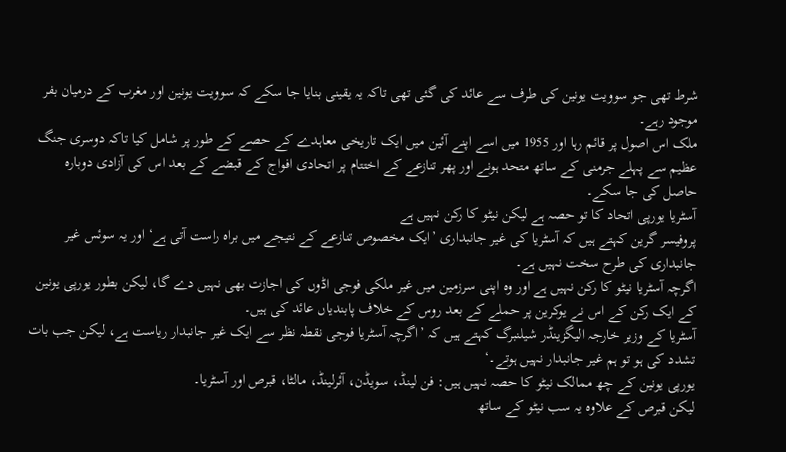شرط تھی جو سوویت یونین کی طرف سے عائد کی گئی تھی تاکہ یہ یقینی بنایا جا سکے کہ سوویت یونین اور مغرب کے درمیان بفر موجود رہے۔
ملک اس اصول پر قائم رہا اور 1955 میں اسے اپنے آئین میں ایک تاریخی معاہدے کے حصے کے طور پر شامل کیا تاکہ دوسری جنگ عظیم سے پہلے جرمنی کے ساتھ متحد ہونے اور پھر تنازعے کے اختتام پر اتحادی افواج کے قبضے کے بعد اس کی آزادی دوبارہ حاصل کی جا سکے۔
آسٹریا یورپی اتحاد کا تو حصہ ہے لیکن نیٹو کا رکن نہیں ہے
پروفیسر گرین کہتے ہیں کہ آسٹریا کی غیر جانبداری ’ایک مخصوص تنازعے کے نتیجے میں براہ راست آتی ہے‘ اور یہ سوئس غیر جانبداری کی طرح سخت نہیں ہے۔
اگرچہ آسٹریا نیٹو کا رکن نہیں ہے اور وہ اپنی سرزمین میں غیر ملکی فوجی اڈوں کی اجازت بھی نہیں دے گا، لیکن بطور یورپی یونین کے ایک رکن کے اس نے یوکرین پر حملے کے بعد روس کے خلاف پابندیاں عائد کی ہیں۔
آسٹریا کے وزیر خارجہ الیگزینڈر شیلنبرگ کہتے ہیں کہ ’اگرچہ آسٹریا فوجی نقطہ نظر سے ایک غیر جانبدار ریاست ہے، لیکن جب بات تشدد کی ہو تو ہم غیر جانبدار نہیں ہوتے۔‘
یورپی یونین کے چھ ممالک نیٹو کا حصہ نہیں ہیں: فن لینڈ، سویڈن، آئرلینڈ، مالٹا، قبرص اور آسٹریا۔
لیکن قبرص کے علاوہ یہ سب نیٹو کے ساتھ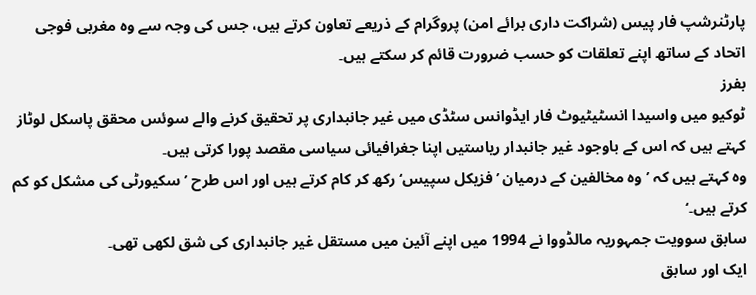پارٹنرشپ فار پیس (شراکت داری برائے امن) پروگرام کے ذریعے تعاون کرتے ہیں، جس کی وجہ سے وہ مغربی فوجی اتحاد کے ساتھ اپنے تعلقات کو حسب ضرورت قائم کر سکتے ہیں۔
بفرز
ٹوکیو میں واسیدا انسٹیٹیوٹ فار ایڈوانس سٹڈی میں غیر جانبداری پر تحقیق کرنے والے سوئس محقق پاسکل لوٹاز کہتے ہیں کہ اس کے باوجود غیر جانبدار ریاستیں اپنا جغرافیائی سیاسی مقصد پورا کرتی ہیں۔
وہ کہتے ہیں کہ ’وہ مخالفین کے درمیان ’فزیکل سپیس‘ رکھ کر کام کرتے ہیں اور اس طرح ’سکیورٹی کی مشکل کو کم کرتے ہیں۔‘
سابق سوویت جمہوریہ مالڈووا نے 1994 میں اپنے آئین میں مستقل غیر جانبداری کی شق لکھی تھی۔
ایک اور سابق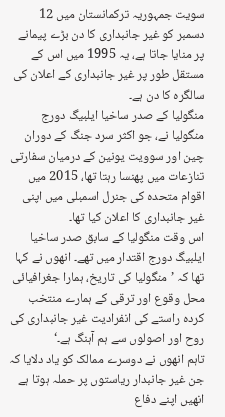سویت جمہوریہ ترکمانستان میں 12 دسمبر کو غیر جانبداری کا دن بڑے پیمانے پر منایا جاتا ہے، یہ 1995 میں اس کے مستقل طور پر غیر جانبداری کے اعلان کی سالگرہ کا دن ہے۔
منگولیا کے صدر ساخیا ایلبیگ دورج
منگولیا نے، جو اکثر سرد جنگ کے دوران چین اور سوویت یونین کے درمیان سفارتی تنازعات میں پھنسا رہتا تھا، 2015 میں اقوام متحدہ کی جنرل اسمبلی میں اپنی غیر جانبداری کا اعلان کیا تھا۔
اس وقت منگولیا کے سابق صدر ساخیا ایلبیگ دورج اقتدار میں تھے۔ انھوں نے کہا تھا کہ ’منگولیا کی تاریخ، ہمارا جغرافیائی محل وقوع اور ترقی کے ہمارے منتخب کردہ راستے کی انفرادیت غیر جانبداری کی روح اور اصولوں سے ہم آہنگ ہے۔‘
تاہم انھوں نے دوسرے ممالک کو یاد دلایا کہ جن غیر جانبدار ریاستوں پر حملہ ہوتا ہے انھیں اپنے دفاع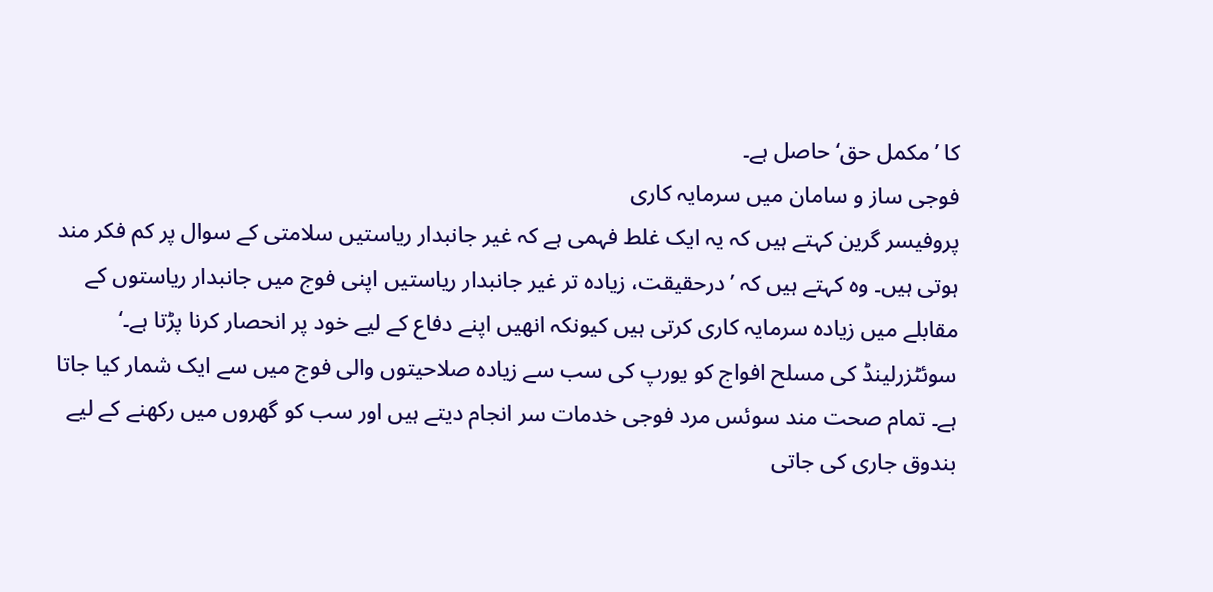کا ’مکمل حق‘ حاصل ہے۔
فوجی ساز و سامان میں سرمایہ کاری
پروفیسر گرین کہتے ہیں کہ یہ ایک غلط فہمی ہے کہ غیر جانبدار ریاستیں سلامتی کے سوال پر کم فکر مند ہوتی ہیں۔ وہ کہتے ہیں کہ ’درحقیقت، زیادہ تر غیر جانبدار ریاستیں اپنی فوج میں جانبدار ریاستوں کے مقابلے میں زیادہ سرمایہ کاری کرتی ہیں کیونکہ انھیں اپنے دفاع کے لیے خود پر انحصار کرنا پڑتا ہے۔‘
سوئٹزرلینڈ کی مسلح افواج کو یورپ کی سب سے زیادہ صلاحیتوں والی فوج میں سے ایک شمار کیا جاتا ہے۔ تمام صحت مند سوئس مرد فوجی خدمات سر انجام دیتے ہیں اور سب کو گھروں میں رکھنے کے لیے بندوق جاری کی جاتی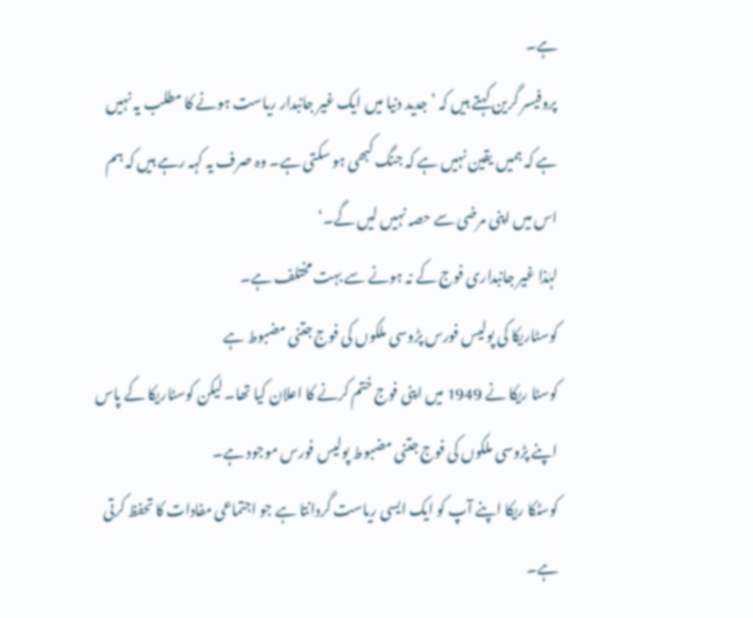ہے۔
پروفیسر گرین کہتے ہیں کہ ’جدید دنیا میں ایک غیر جانبدار ریاست ہونے کا مطلب یہ نہیں ہے کہ ہمیں یقین نہیں ہے کہ جنگ کبھی ہو سکتی ہے۔ وہ صرف یہ کہہ رہے ہیں کہ ہم اس میں اپنی مرضی سے حصہ نہیں لیں گے۔‘
لہٰذا غیر جانبداری فوج کے نہ ہونے سے بہت مختلف ہے۔
کوسٹاریکا کی پولیس فورس پڑوسی ملکوں کی فوج جتنی مضبوط ہے
کوسٹا ریکا نے 1949 میں اپنی فوج ختم کرنے کا اعلان کیا تھا۔ لیکن کوسٹاریکا کے پاس اپنے پڑوسی ملکوں کی فوج جتنی مضبوط پولیس فورس موجود ہے۔
کوسٹکا ریکا اپنے آپ کو ایک ایسی ریاست گردانتا ہے جو اجتماعی مفادات کا تحفظ کرتی ہے۔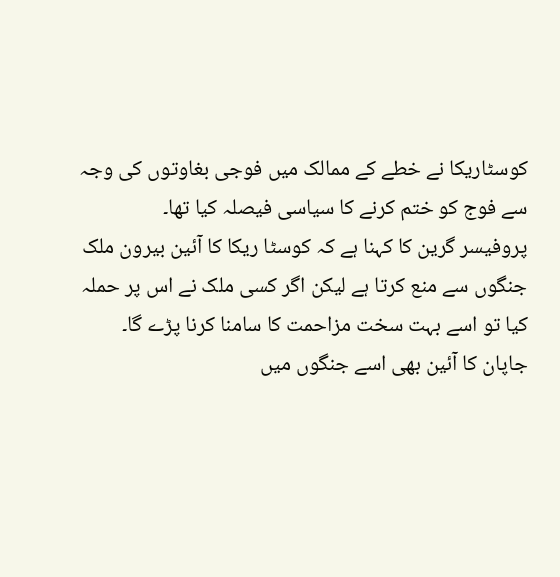کوسٹاریکا نے خطے کے ممالک میں فوجی بغاوتوں کی وجہ سے فوج کو ختم کرنے کا سیاسی فیصلہ کیا تھا۔
پروفیسر گرین کا کہنا ہے کہ کوسٹا ریکا کا آئین بیرون ملک جنگوں سے منع کرتا ہے لیکن اگر کسی ملک نے اس پر حملہ کیا تو اسے بہت سخت مزاحمت کا سامنا کرنا پڑے گا۔
جاپان کا آئین بھی اسے جنگوں میں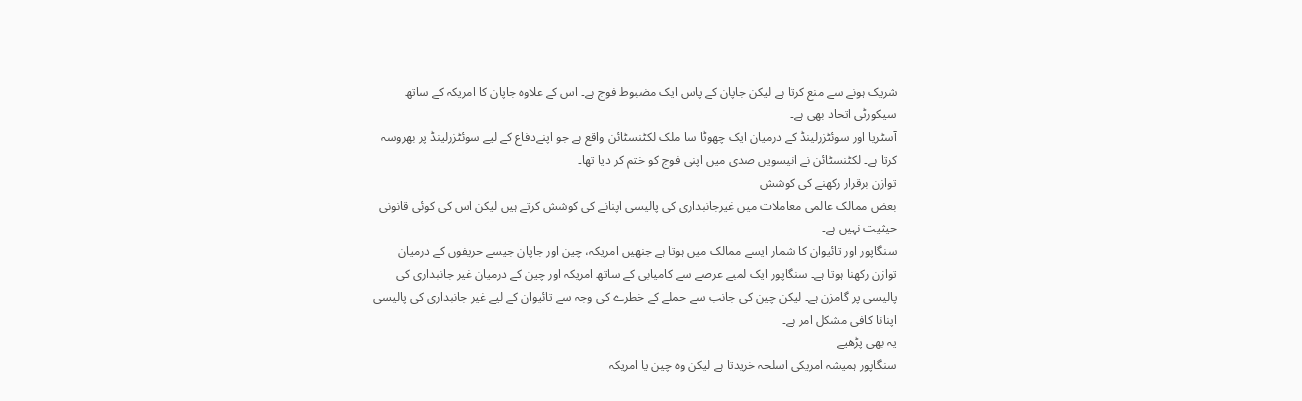شریک ہونے سے منع کرتا ہے لیکن جاپان کے پاس ایک مضبوط فوج ہے۔ اس کے علاوہ جاپان کا امریکہ کے ساتھ سیکورٹی اتحاد بھی ہے۔
آسٹریا اور سوئٹزرلینڈ کے درمیان ایک چھوٹا سا ملک لکٹنسٹائن واقع ہے جو اپنےدفاع کے لیے سوئٹزرلینڈ پر بھروسہ کرتا ہے۔ لکٹنسٹائن نے انیسویں صدی میں اپنی فوج کو ختم کر دیا تھا۔
توازن برقرار رکھنے کی کوشش
بعض ممالک عالمی معاملات میں غیرجانبداری کی پالیسی اپنانے کی کوشش کرتے ہیں لیکن اس کی کوئی قانونی حیثیت نہیں ہے۔
سنگاپور اور تائیوان کا شمار ایسے ممالک میں ہوتا ہے جنھیں امریکہ، چین اور جاپان جیسے حریفوں کے درمیان توازن رکھنا ہوتا ہے۔ سنگاپور ایک لمبے عرصے سے کامیابی کے ساتھ امریکہ اور چین کے درمیان غیر جانبداری کی پالیسی پر گامزن ہے۔ لیکن چین کی جانب سے حملے کے خطرے کی وجہ سے تائیوان کے لیے غیر جانبداری کی پالیسی اپنانا کافی مشکل امر ہے۔
یہ بھی پڑھیے
سنگاپور ہمیشہ امریکی اسلحہ خریدتا ہے لیکن وہ چین یا امریکہ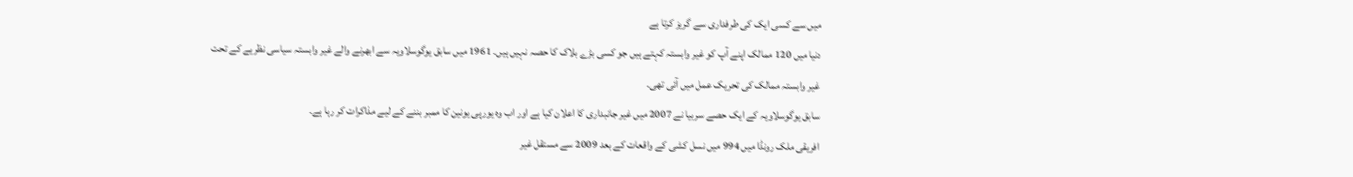میں سے کسی ایک کی طرفداری سے گریز کرتا ہے
دنیا میں 120 ممالک اپنے آپ کو غیر وابستہ کہتے ہیں جو کسی بڑے بلاک کا حصہ نہیں ہیں۔ 1961 میں سابق یوگوسلاویہ سے ابھرنے والے غیر وابستہ سیاسی نظریے کے تحت غیر وابستہ ممالک کی تحریک عمل میں آئی تھی۔
سابق یوگوسلاویہ کے ایک حصے سربیا نے 2007 میں غیر جانبداری کا اعلان کیا ہے اور اب وہ یورپی یونین کا ممبر بننے کے لیے مذاکرات کر رہا ہے۔
افریقی ملک رونڈا میں 994 میں نسل کشی کے واقعات کے بعد 2009 سے مستقل غیر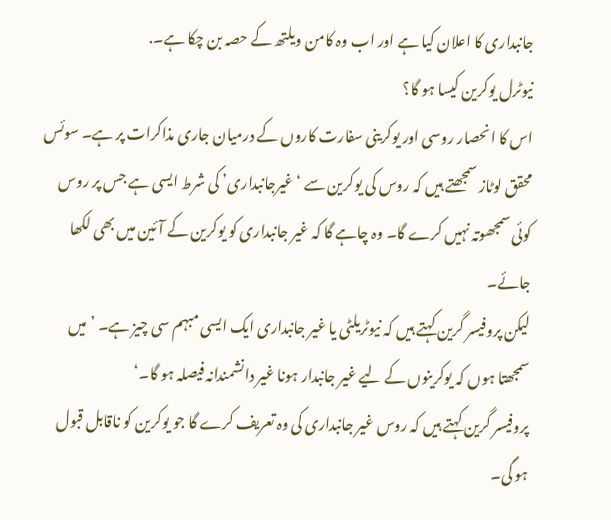جانبداری کا اعلان کیا ہے اور اب وہ کامن ویلتھ کے حصہ بن چکا ہے۔.
نیوٹرل یوکرین کیسا ہو گا؟
اس کا انحصار روسی اور یوکرینی سفارت کاروں کے درمیان جاری مذاکرات پر ہے۔ سوئس محقق لوٹاز سمجھتے ہیں کہ روس کی یوکرین سے ‘غیرجانبداری’ کی شرط ایسی ہے جس پر روس کوئی سمجھوتہ نہیں کرے گا۔ وہ چاہے گا کہ غیر جانبداری کو یوکرین کے آئین میں بھی لکھا جائے۔
لیکن پروفیسر گرین کہتے ہیں کہ نیوٹریلٹی یا غیر جانبداری ایک ایسی مبہم سی چیز ہے۔ ’میں سمجھتا ہوں کہ یوکرینوں کے لیے غیر جانبدار ہونا غیر دانشمندانہ فیصلہ ہو گا۔‘
پروفیسر گرین کہتے ہیں کہ روس غیر جانبداری کی وہ تعریف کرے گا جو یوکرین کو ناقابل قبول ہو گی۔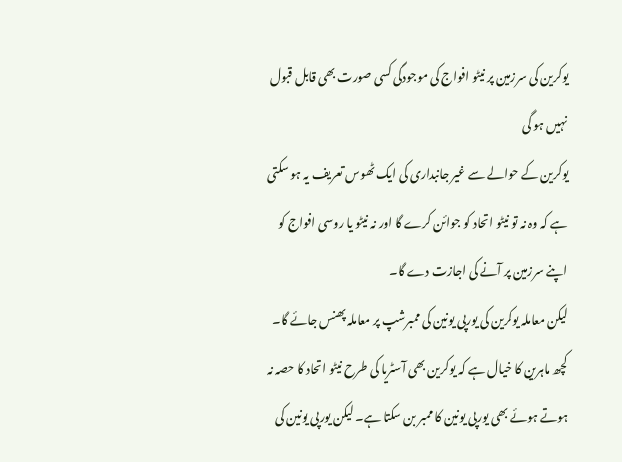یوکرین کی سرزمین پر نیٹو افواج کی موجودگی کسی صورت بھی قابل قبول نہیں ہو گی
یوکرین کے حوالے سے غیر جانبداری کی ایک ٹھوس تعریف یہ ہو سکتی ہے کہ وہ نہ تو نیٹو اتحاد کو جوائن کرے گا اور نہ نیٹو یا روسی افواج کو اپنے سرزمین پر آنے کی اجازت دے گا۔
لیکن معاملہ یوکرین کی یورپی یونین کی ممبرشپ پر معاملہ پھنس جائے گا۔ کچھ ماہرین کا خیال ہے کہ یوکرین بھی آسٹریا کی طرح نیٹو اتحاد کا حصہ نہ ہوتے ہوئے بھی یورپی یونین کا ممبر بن سکتا ہے۔ لیکن یورپی یونین کی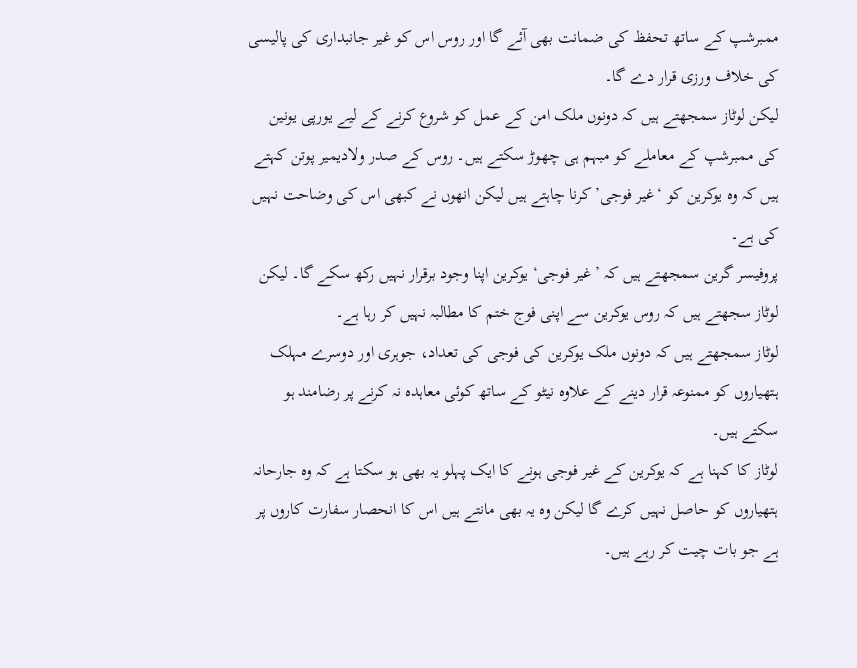ممبرشپ کے ساتھ تحفظ کی ضمانت بھی آئے گا اور روس اس کو غیر جانبداری کی پالیسی کی خلاف ورزی قرار دے گا۔
لیکن لوٹاز سمجھتے ہیں کہ دونوں ملک امن کے عمل کو شروع کرنے کے لیے یورپی یونین کی ممبرشپ کے معاملے کو مبہم ہی چھوڑ سکتے ہیں۔ روس کے صدر ولادیمیر پوتن کہتے ہیں کہ وہ یوکرین کو ‘غیر فوجی’ کرنا چاہتے ہیں لیکن انھوں نے کبھی اس کی وضاحت نہیں کی ہے۔
پروفیسر گرین سمجھتے ہیں کہ ’غیر فوجی‘ یوکرین اپنا وجود برقرار نہیں رکھ سکے گا۔ لیکن لوٹاز سجھتے ہیں کہ روس یوکرین سے اپنی فوج ختم کا مطالبہ نہیں کر رہا ہے۔
لوٹاز سمجھتے ہیں کہ دونوں ملک یوکرین کی فوجی کی تعداد، جوہری اور دوسرے مہلک ہتھیاروں کو ممنوعہ قرار دینے کے علاوہ نیٹو کے ساتھ کوئی معاہدہ نہ کرنے پر رضامند ہو سکتے ہیں۔
لوٹاز کا کہنا ہے کہ یوکرین کے غیر فوجی ہونے کا ایک پہلو یہ بھی ہو سکتا ہے کہ وہ جارحانہ ہتھیاروں کو حاصل نہیں کرے گا لیکن وہ یہ بھی مانتے ہیں اس کا انحصار سفارت کاروں پر ہے جو بات چیت کر رہے ہیں۔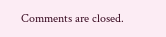Comments are closed.